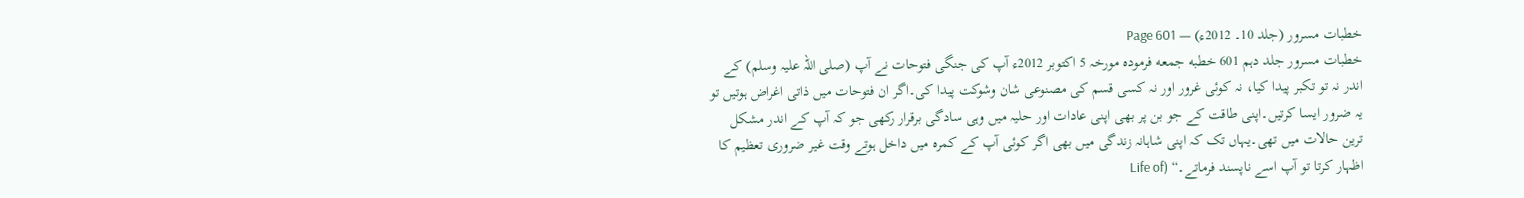خطبات مسرور (جلد 10۔ 2012ء) — Page 601
خطبات مسرور جلد دہم 601 خطبه جمعه فرمودہ مورخہ 5 اکتوبر 2012ء آپ کی جنگی فتوحات نے آپ (صلی اللہ علیہ وسلم) کے اندر نہ تو تکبر پیدا کیا، نہ کوئی غرور اور نہ کسی قسم کی مصنوعی شان وشوکت پیدا کی۔اگر ان فتوحات میں ذاتی اغراض ہوتیں تو یہ ضرور ایسا کرتیں۔اپنی طاقت کے جو بن پر بھی اپنی عادات اور حلیہ میں وہی سادگی برقرار رکھی جو کہ آپ کے اندر مشکل ترین حالات میں تھی۔یہاں تک کہ اپنی شاہانہ زندگی میں بھی اگر کوئی آپ کے کمرہ میں داخل ہوتے وقت غیر ضروری تعظیم کا اظہار کرتا تو آپ اسے ناپسند فرماتے۔“ (Life of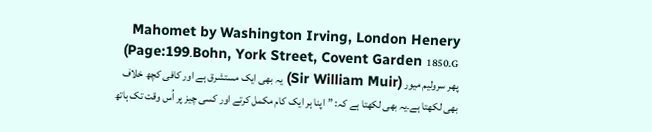Mahomet by Washington Irving, London Henery G۔Bohn, York Street, Covent Garden 1850۔Page:199) پھر سرولیم میور (Sir William Muir) یہ بھی ایک مستشرق ہے اور کافی کچھ خلاف بھی لکھتا ہے۔یہ بھی لکھتا ہے کہ: ”اپنا ہر ایک کام مکمل کرتے اور کسی چیز پر اُس وقت تک ہاتھ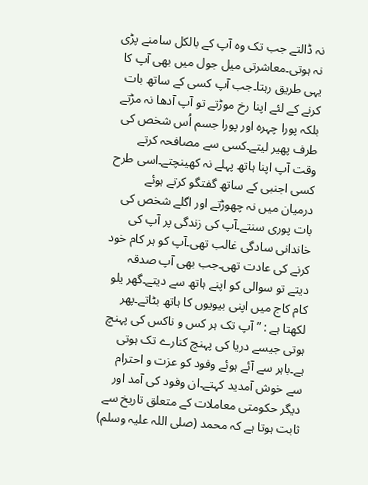نہ ڈالتے جب تک وہ آپ کے بالکل سامنے پڑی نہ ہوتی۔معاشرتی میل جول میں بھی آپ کا یہی طریق رہتا۔جب آپ کسی کے ساتھ بات کرنے کے لئے اپنا رخ موڑتے تو آپ آدھا نہ مڑتے بلکہ پورا چہرہ اور پورا جسم اُس شخص کی طرف پھیر لیتے۔کسی سے مصافحہ کرتے وقت آپ اپنا ہاتھ پہلے نہ کھینچتے۔اسی طرح کسی اجنبی کے ساتھ گفتگو کرتے ہوئے درمیان میں نہ چھوڑتے اور اگلے شخص کی بات پوری سنتے۔آپ کی زندگی پر آپ کی خاندانی سادگی غالب تھی۔آپ کو ہر کام خود کرنے کی عادت تھی۔جب بھی آپ صدقہ دیتے تو سوالی کو اپنے ہاتھ سے دیتے۔گھر یلو کام کاج میں اپنی بیویوں کا ہاتھ بٹاتے۔پھر لکھتا ہے : ” آپ تک ہر کس و ناکس کی پہنچ ہوتی جیسے دریا کی پہنچ کنارے تک ہوتی ہے۔باہر سے آئے ہوئے وفود کو عزت و احترام سے خوش آمدید کہتے۔ان وفود کی آمد اور دیگر حکومتی معاملات کے متعلق تاریخ سے ثابت ہوتا ہے کہ محمد (صلی اللہ علیہ وسلم)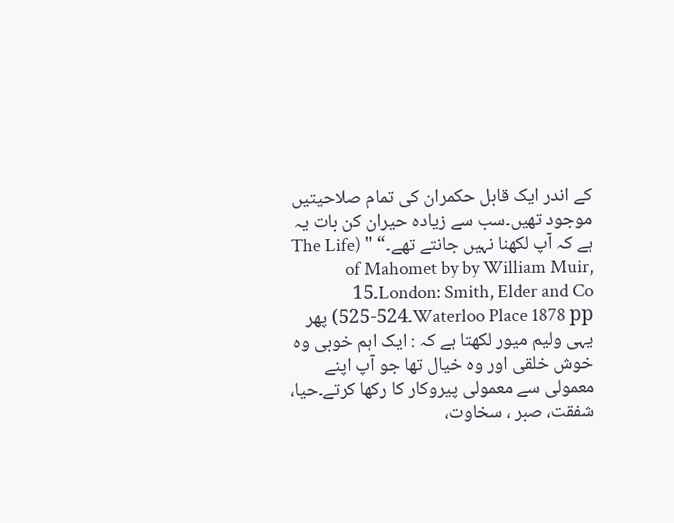کے اندر ایک قابل حکمران کی تمام صلاحیتیں موجود تھیں۔سب سے زیادہ حیران کن بات یہ ہے کہ آپ لکھنا نہیں جانتے تھے۔“ " (The Life of Mahomet by by William Muir, London: Smith, Elder and Co۔15 Waterloo Place 1878 pp۔524-525) پھر یہی ولیم میور لکھتا ہے کہ : ایک اہم خوبی وہ خوش خلقی اور وہ خیال تھا جو آپ اپنے معمولی سے معمولی پیروکار کا رکھا کرتے۔حیا، شفقت، صبر ، سخاوت،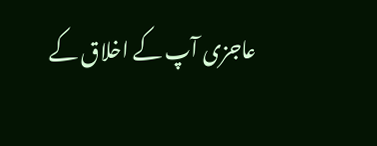عاجزی آپ کے اخلاق کے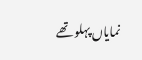نمایاں پہلو تھے